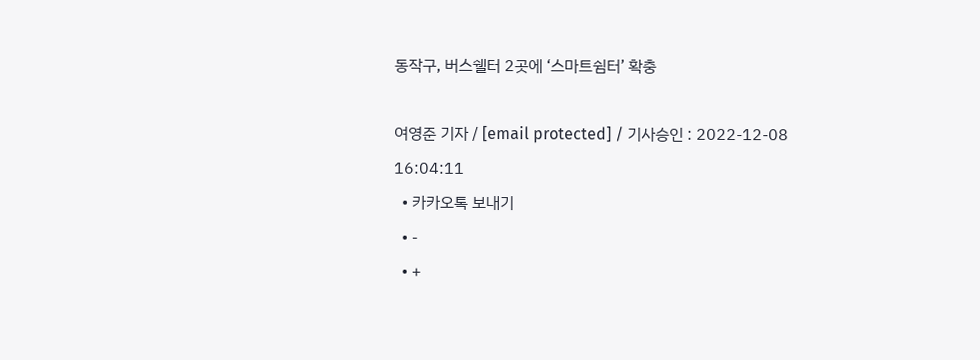동작구, 버스쉘터 2곳에 ‘스마트쉼터’ 확충

여영준 기자 / [email protected] / 기사승인 : 2022-12-08 16:04:11
  • 카카오톡 보내기
  • -
  • +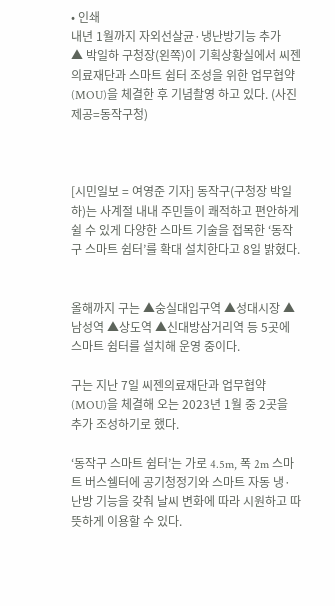• 인쇄
내년 1월까지 자외선살균·냉난방기능 추가
▲ 박일하 구청장(왼쪽)이 기획상황실에서 씨젠의료재단과 스마트 쉼터 조성을 위한 업무협약(MOU)을 체결한 후 기념촬영 하고 있다. (사진제공=동작구청)



[시민일보 = 여영준 기자] 동작구(구청장 박일하)는 사계절 내내 주민들이 쾌적하고 편안하게 쉴 수 있게 다양한 스마트 기술을 접목한 ‘동작구 스마트 쉼터’를 확대 설치한다고 8일 밝혔다.


올해까지 구는 ▲숭실대입구역 ▲성대시장 ▲남성역 ▲상도역 ▲신대방삼거리역 등 5곳에 스마트 쉼터를 설치해 운영 중이다.

구는 지난 7일 씨젠의료재단과 업무협약(MOU)을 체결해 오는 2023년 1월 중 2곳을 추가 조성하기로 했다.

‘동작구 스마트 쉼터’는 가로 4.5m, 폭 2m 스마트 버스쉘터에 공기청정기와 스마트 자동 냉·난방 기능을 갖춰 날씨 변화에 따라 시원하고 따뜻하게 이용할 수 있다.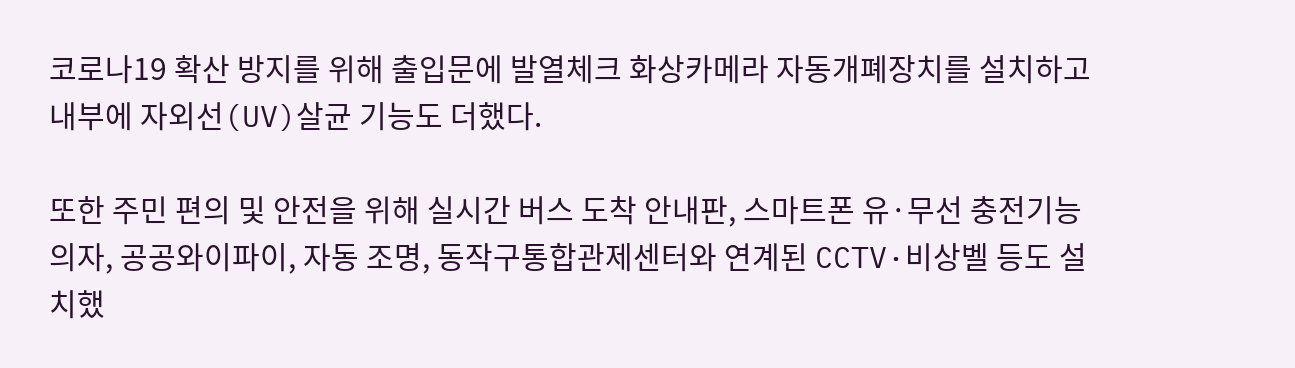코로나19 확산 방지를 위해 출입문에 발열체크 화상카메라 자동개폐장치를 설치하고 내부에 자외선(UV)살균 기능도 더했다.

또한 주민 편의 및 안전을 위해 실시간 버스 도착 안내판, 스마트폰 유·무선 충전기능 의자, 공공와이파이, 자동 조명, 동작구통합관제센터와 연계된 CCTV·비상벨 등도 설치했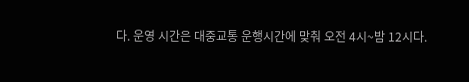다. 운영 시간은 대중교통 운행시간에 맞춰 오전 4시~밤 12시다.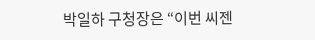박일하 구청장은 “이번 씨젠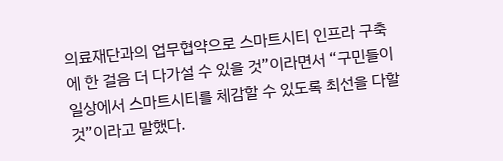의료재단과의 업무협약으로 스마트시티 인프라 구축에 한 걸음 더 다가설 수 있을 것”이라면서 “구민들이 일상에서 스마트시티를 체감할 수 있도록 최선을 다할 것”이라고 말했다.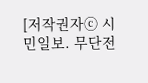[저작권자ⓒ 시민일보. 무단전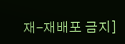재-재배포 금지]